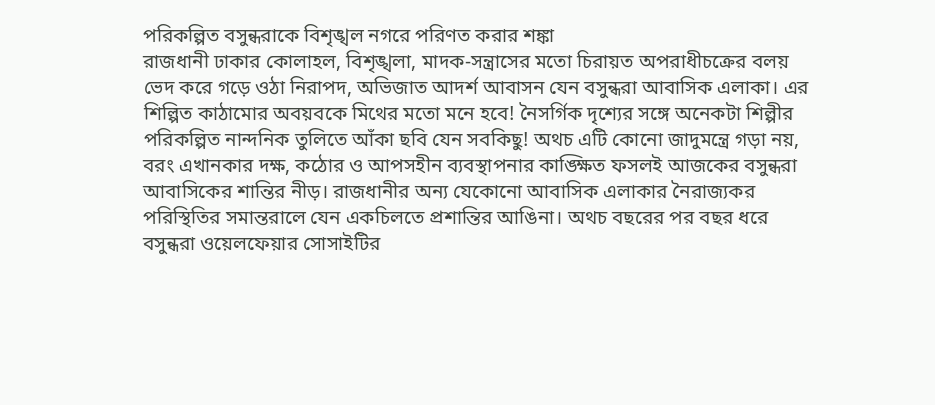পরিকল্পিত বসুন্ধরাকে বিশৃঙ্খল নগরে পরিণত করার শঙ্কা
রাজধানী ঢাকার কোলাহল, বিশৃঙ্খলা, মাদক-সন্ত্রাসের মতো চিরায়ত অপরাধীচক্রের বলয় ভেদ করে গড়ে ওঠা নিরাপদ, অভিজাত আদর্শ আবাসন যেন বসুন্ধরা আবাসিক এলাকা। এর শিল্পিত কাঠামোর অবয়বকে মিথের মতো মনে হবে! নৈসর্গিক দৃশ্যের সঙ্গে অনেকটা শিল্পীর পরিকল্পিত নান্দনিক তুলিতে আঁকা ছবি যেন সবকিছু! অথচ এটি কোনো জাদুমন্ত্রে গড়া নয়, বরং এখানকার দক্ষ, কঠোর ও আপসহীন ব্যবস্থাপনার কাঙ্ক্ষিত ফসলই আজকের বসুন্ধরা আবাসিকের শান্তির নীড়। রাজধানীর অন্য যেকোনো আবাসিক এলাকার নৈরাজ্যকর পরিস্থিতির সমান্তরালে যেন একচিলতে প্রশান্তির আঙিনা। অথচ বছরের পর বছর ধরে বসুন্ধরা ওয়েলফেয়ার সোসাইটির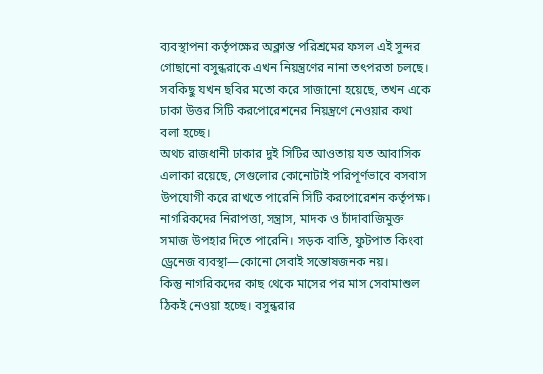ব্যবস্থাপনা কর্তৃপক্ষের অক্লান্ত পরিশ্রমের ফসল এই সুন্দর গোছানো বসুন্ধরাকে এখন নিয়ন্ত্রণের নানা তৎপরতা চলছে।
সবকিছু যখন ছবির মতো করে সাজানো হয়েছে, তখন একে ঢাকা উত্তর সিটি করপোরেশনের নিয়ন্ত্রণে নেওয়ার কথা বলা হচ্ছে।
অথচ রাজধানী ঢাকার দুই সিটির আওতায় যত আবাসিক এলাকা রয়েছে, সেগুলোর কোনোটাই পরিপূর্ণভাবে বসবাস উপযোগী করে রাখতে পারেনি সিটি করপোরেশন কর্তৃপক্ষ। নাগরিকদের নিরাপত্তা, সন্ত্রাস, মাদক ও চাঁদাবাজিমুক্ত সমাজ উপহার দিতে পারেনি। সড়ক বাতি, ফুটপাত কিংবা ড্রেনেজ ব্যবস্থা—কোনো সেবাই সন্তোষজনক নয়।
কিন্তু নাগরিকদের কাছ থেকে মাসের পর মাস সেবামাশুল ঠিকই নেওয়া হচ্ছে। বসুন্ধরার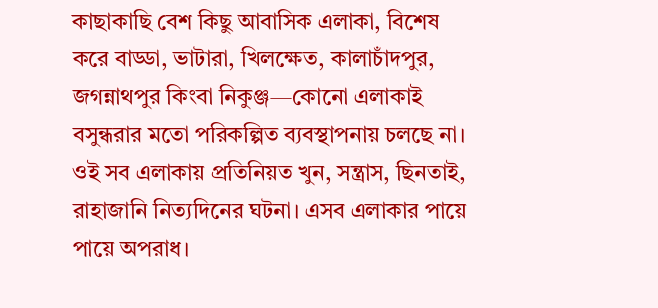কাছাকাছি বেশ কিছু আবাসিক এলাকা, বিশেষ করে বাড্ডা, ভাটারা, খিলক্ষেত, কালাচাঁদপুর, জগন্নাথপুর কিংবা নিকুঞ্জ—কোনো এলাকাই বসুন্ধরার মতো পরিকল্পিত ব্যবস্থাপনায় চলছে না। ওই সব এলাকায় প্রতিনিয়ত খুন, সন্ত্রাস, ছিনতাই, রাহাজানি নিত্যদিনের ঘটনা। এসব এলাকার পায়ে পায়ে অপরাধ।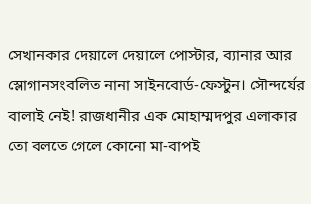সেখানকার দেয়ালে দেয়ালে পোস্টার, ব্যানার আর স্লোগানসংবলিত নানা সাইনবোর্ড-ফেস্টুন। সৌন্দর্যের বালাই নেই! রাজধানীর এক মোহাম্মদপুর এলাকার তো বলতে গেলে কোনো মা-বাপই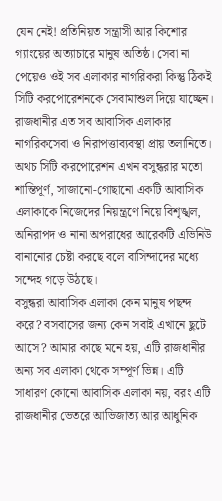যেন নেই! প্রতিনিয়ত সন্ত্রাসী আর কিশোর গ্যাংয়ের অত্যাচারে মানুষ অতিষ্ঠ। সেবা না পেয়েও ওই সব এলাকার নাগরিকরা কিন্তু ঠিকই সিটি করপোরেশনকে সেবামাশুল দিয়ে যাচ্ছেন।
রাজধানীর এত সব আবাসিক এলাকার নাগরিকসেবা ও নিরাপত্তাব্যবস্থা প্রায় তলানিতে। অথচ সিটি করপোরেশন এখন বসুন্ধরার মতো শান্তিপূর্ণ, সাজানো-গোছানো একটি আবাসিক এলাকাকে নিজেদের নিয়ন্ত্রণে নিয়ে বিশৃঙ্খল, অনিরাপদ ও নানা অপরাধের আরেকটি এভিনিউ বানানোর চেষ্টা করছে বলে বাসিন্দাদের মধ্যে সন্দেহ গড়ে উঠছে।
বসুন্ধরা আবাসিক এলাকা কেন মানুষ পছন্দ করে? বসবাসের জন্য কেন সবাই এখানে ছুটে আসে? আমার কাছে মনে হয়, এটি রাজধানীর অন্য সব এলাকা থেকে সম্পূর্ণ ভিন্ন। এটি সাধারণ কোনো আবাসিক এলাকা নয়, বরং এটি রাজধানীর ভেতরে আভিজাত্য আর আধুনিক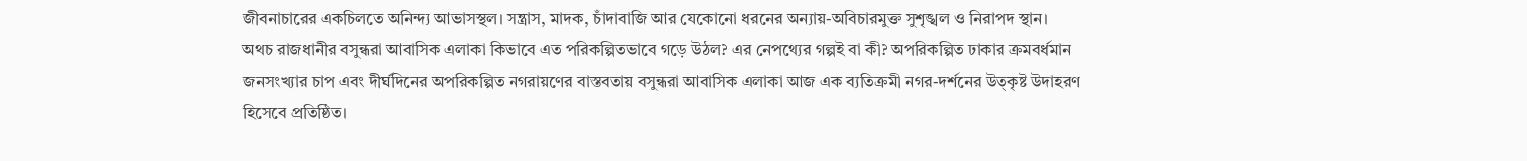জীবনাচারের একচিলতে অনিন্দ্য আভাসস্থল। সন্ত্রাস, মাদক, চাঁদাবাজি আর যেকোনো ধরনের অন্যায়-অবিচারমুক্ত সুশৃঙ্খল ও নিরাপদ স্থান।
অথচ রাজধানীর বসুন্ধরা আবাসিক এলাকা কিভাবে এত পরিকল্পিতভাবে গড়ে উঠল? এর নেপথ্যের গল্পই বা কী? অপরিকল্পিত ঢাকার ক্রমবর্ধমান জনসংখ্যার চাপ এবং দীর্ঘদিনের অপরিকল্পিত নগরায়ণের বাস্তবতায় বসুন্ধরা আবাসিক এলাকা আজ এক ব্যতিক্রমী নগর-দর্শনের উত্কৃষ্ট উদাহরণ হিসেবে প্রতিষ্ঠিত।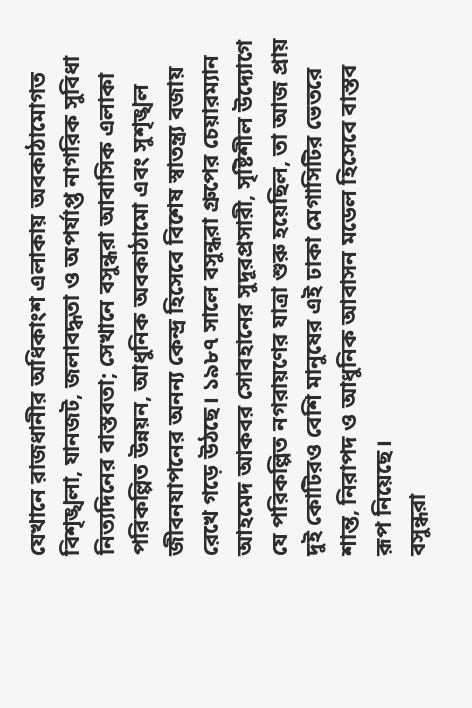যেখানে রাজধানীর অধিকাংশ এলাকায় অবকাঠামোগত বিশৃঙ্খলা, যানজট, জলাবদ্ধতা ও অপর্যাপ্ত নাগরিক সুবিধা নিত্যদিনের বাস্তবতা; সেখানে বসুন্ধরা আবাসিক এলাকা পরিকল্পিত উন্নয়ন, আধুনিক অবকাঠামো এবং সুশৃঙ্খল জীবনযাপনের অনন্য কেন্দ্র হিসেবে বিশেষ স্বাতন্ত্র্য বজায় রেখে গড়ে উঠছে। ১৯৮৭ সালে বসুন্ধরা গ্রুপের চেয়ারম্যান আহমেদ আকবর সোবহানের সুদূরপ্রসারী, সৃষ্টিশীল উদ্যোগে যে পরিকল্পিত নগরায়ণের যাত্রা শুরু হয়েছিল, তা আজ প্রায় দুই কোটিরও বেশি মানুষের এই ঢাকা মেগাসিটির ভেতরে শান্ত, নিরাপদ ও আধুনিক আবাসন মডেল হিসেবে বাস্তব রূপ নিয়েছে।
বসুন্ধরা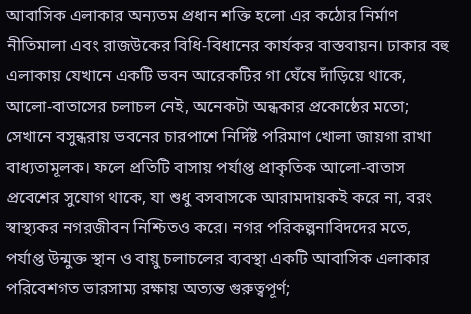আবাসিক এলাকার অন্যতম প্রধান শক্তি হলো এর কঠোর নির্মাণ নীতিমালা এবং রাজউকের বিধি-বিধানের কার্যকর বাস্তবায়ন। ঢাকার বহু এলাকায় যেখানে একটি ভবন আরেকটির গা ঘেঁষে দাঁড়িয়ে থাকে, আলো-বাতাসের চলাচল নেই, অনেকটা অন্ধকার প্রকোষ্ঠের মতো; সেখানে বসুন্ধরায় ভবনের চারপাশে নির্দিষ্ট পরিমাণ খোলা জায়গা রাখা বাধ্যতামূলক। ফলে প্রতিটি বাসায় পর্যাপ্ত প্রাকৃতিক আলো-বাতাস প্রবেশের সুযোগ থাকে, যা শুধু বসবাসকে আরামদায়কই করে না, বরং স্বাস্থ্যকর নগরজীবন নিশ্চিতও করে। নগর পরিকল্পনাবিদদের মতে, পর্যাপ্ত উন্মুক্ত স্থান ও বায়ু চলাচলের ব্যবস্থা একটি আবাসিক এলাকার পরিবেশগত ভারসাম্য রক্ষায় অত্যন্ত গুরুত্বপূর্ণ;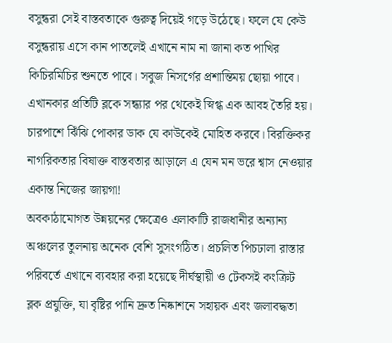বসুন্ধরা সেই বাস্তবতাকে গুরুত্ব দিয়েই গড়ে উঠেছে। ফলে যে কেউ বসুন্ধরায় এসে কান পাতলেই এখানে নাম না জানা কত পাখির কিচিরমিচির শুনতে পাবে। সবুজ নিসর্গের প্রশান্তিময় ছোয়া পাবে। এখানকার প্রতিটি ব্লকে সন্ধ্যার পর থেকেই স্নিগ্ধ এক আবহ তৈরি হয়। চারপাশে ঝিঁঝি পোকার ডাক যে কাউকেই মোহিত করবে। বিরক্তিকর নাগরিকতার বিষাক্ত বাস্তবতার আড়ালে এ যেন মন ভরে শ্বাস নেওয়ার একান্ত নিজের জায়গা!
অবকাঠামোগত উন্নয়নের ক্ষেত্রেও এলাকাটি রাজধানীর অন্যান্য অঞ্চলের তুলনায় অনেক বেশি সুসংগঠিত। প্রচলিত পিচঢালা রাস্তার পরিবর্তে এখানে ব্যবহার করা হয়েছে দীর্ঘস্থায়ী ও টেকসই কংক্রিট ব্লক প্রযুক্তি, যা বৃষ্টির পানি দ্রুত নিষ্কাশনে সহায়ক এবং জলাবদ্ধতা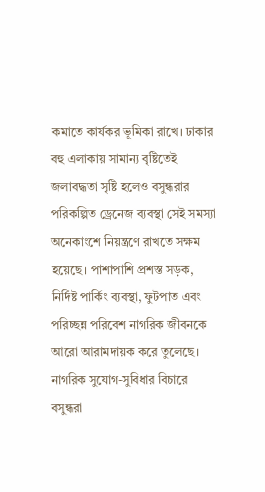কমাতে কার্যকর ভূমিকা রাখে। ঢাকার বহু এলাকায় সামান্য বৃষ্টিতেই জলাবদ্ধতা সৃষ্টি হলেও বসুন্ধরার পরিকল্পিত ড্রেনেজ ব্যবস্থা সেই সমস্যা অনেকাংশে নিয়ন্ত্রণে রাখতে সক্ষম হয়েছে। পাশাপাশি প্রশস্ত সড়ক, নির্দিষ্ট পার্কিং ব্যবস্থা, ফুটপাত এবং পরিচ্ছন্ন পরিবেশ নাগরিক জীবনকে আরো আরামদায়ক করে তুলেছে।
নাগরিক সুযোগ-সুবিধার বিচারে বসুন্ধরা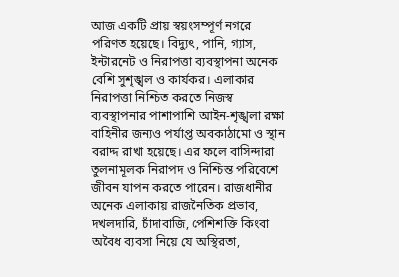আজ একটি প্রায় স্বয়ংসম্পূর্ণ নগরে পরিণত হয়েছে। বিদ্যুৎ, পানি, গ্যাস, ইন্টারনেট ও নিরাপত্তা ব্যবস্থাপনা অনেক বেশি সুশৃঙ্খল ও কার্যকর। এলাকার নিরাপত্তা নিশ্চিত করতে নিজস্ব ব্যবস্থাপনার পাশাপাশি আইন-শৃঙ্খলা রক্ষা বাহিনীর জন্যও পর্যাপ্ত অবকাঠামো ও স্থান বরাদ্দ রাখা হয়েছে। এর ফলে বাসিন্দারা তুলনামূলক নিরাপদ ও নিশ্চিন্ত পরিবেশে জীবন যাপন করতে পারেন। রাজধানীর অনেক এলাকায় রাজনৈতিক প্রভাব, দখলদারি, চাঁদাবাজি, পেশিশক্তি কিংবা অবৈধ ব্যবসা নিয়ে যে অস্থিরতা,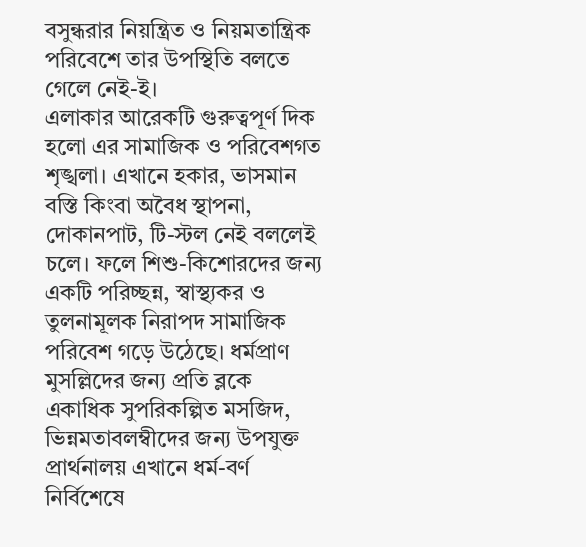বসুন্ধরার নিয়ন্ত্রিত ও নিয়মতান্ত্রিক পরিবেশে তার উপস্থিতি বলতে গেলে নেই-ই।
এলাকার আরেকটি গুরুত্বপূর্ণ দিক হলো এর সামাজিক ও পরিবেশগত শৃঙ্খলা। এখানে হকার, ভাসমান বস্তি কিংবা অবৈধ স্থাপনা, দোকানপাট, টি-স্টল নেই বললেই চলে। ফলে শিশু-কিশোরদের জন্য একটি পরিচ্ছন্ন, স্বাস্থ্যকর ও তুলনামূলক নিরাপদ সামাজিক পরিবেশ গড়ে উঠেছে। ধর্মপ্রাণ মুসল্লিদের জন্য প্রতি ব্লকে একাধিক সুপরিকল্পিত মসজিদ, ভিন্নমতাবলম্বীদের জন্য উপযুক্ত প্রার্থনালয় এখানে ধর্ম-বর্ণ নির্বিশেষে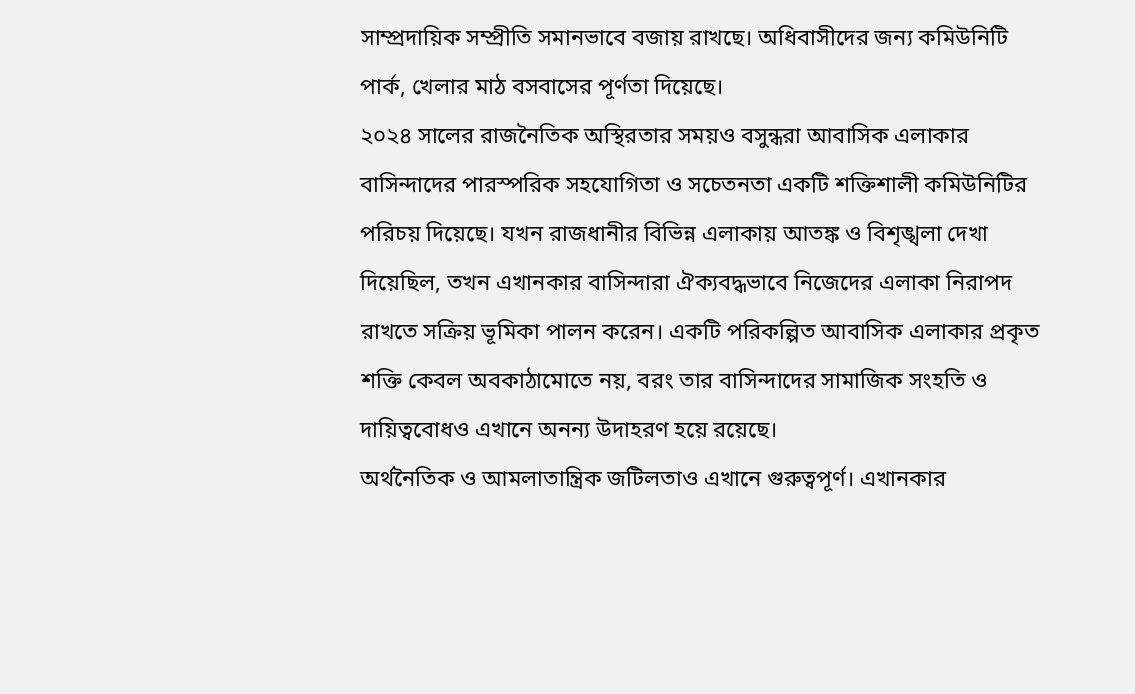সাম্প্রদায়িক সম্প্রীতি সমানভাবে বজায় রাখছে। অধিবাসীদের জন্য কমিউনিটি পার্ক, খেলার মাঠ বসবাসের পূর্ণতা দিয়েছে।
২০২৪ সালের রাজনৈতিক অস্থিরতার সময়ও বসুন্ধরা আবাসিক এলাকার বাসিন্দাদের পারস্পরিক সহযোগিতা ও সচেতনতা একটি শক্তিশালী কমিউনিটির পরিচয় দিয়েছে। যখন রাজধানীর বিভিন্ন এলাকায় আতঙ্ক ও বিশৃঙ্খলা দেখা দিয়েছিল, তখন এখানকার বাসিন্দারা ঐক্যবদ্ধভাবে নিজেদের এলাকা নিরাপদ রাখতে সক্রিয় ভূমিকা পালন করেন। একটি পরিকল্পিত আবাসিক এলাকার প্রকৃত শক্তি কেবল অবকাঠামোতে নয়, বরং তার বাসিন্দাদের সামাজিক সংহতি ও দায়িত্ববোধও এখানে অনন্য উদাহরণ হয়ে রয়েছে।
অর্থনৈতিক ও আমলাতান্ত্রিক জটিলতাও এখানে গুরুত্বপূর্ণ। এখানকার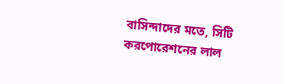বাসিন্দাদের মতে, সিটি করপোরেশনের লাল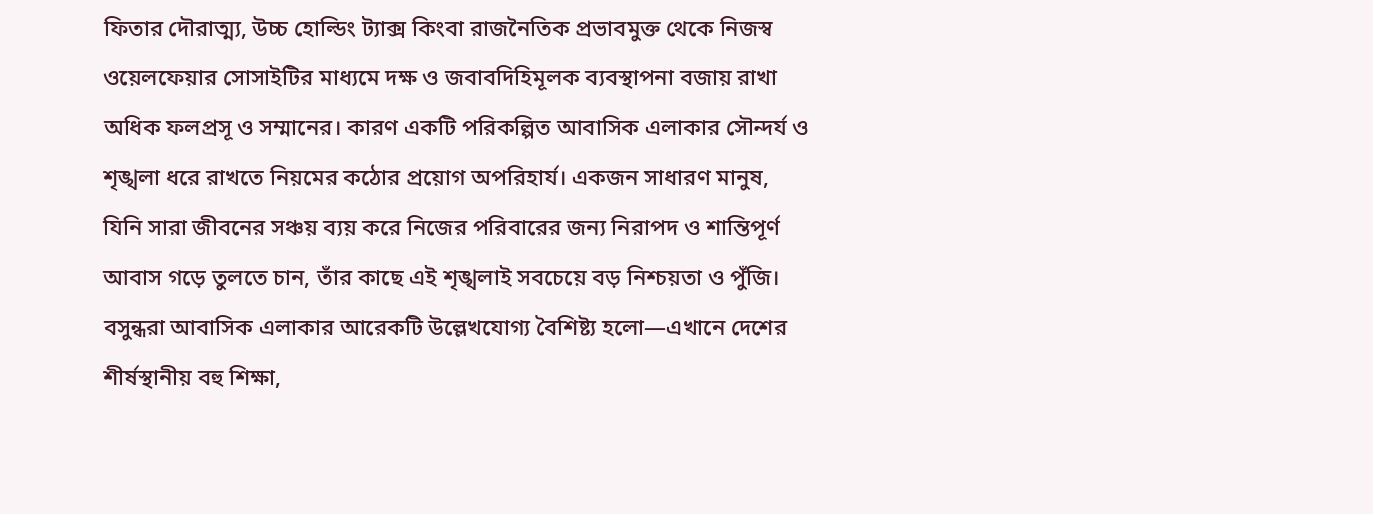ফিতার দৌরাত্ম্য, উচ্চ হোল্ডিং ট্যাক্স কিংবা রাজনৈতিক প্রভাবমুক্ত থেকে নিজস্ব ওয়েলফেয়ার সোসাইটির মাধ্যমে দক্ষ ও জবাবদিহিমূলক ব্যবস্থাপনা বজায় রাখা অধিক ফলপ্রসূ ও সম্মানের। কারণ একটি পরিকল্পিত আবাসিক এলাকার সৌন্দর্য ও শৃঙ্খলা ধরে রাখতে নিয়মের কঠোর প্রয়োগ অপরিহার্য। একজন সাধারণ মানুষ, যিনি সারা জীবনের সঞ্চয় ব্যয় করে নিজের পরিবারের জন্য নিরাপদ ও শান্তিপূর্ণ আবাস গড়ে তুলতে চান, তাঁর কাছে এই শৃঙ্খলাই সবচেয়ে বড় নিশ্চয়তা ও পুঁজি।
বসুন্ধরা আবাসিক এলাকার আরেকটি উল্লেখযোগ্য বৈশিষ্ট্য হলো—এখানে দেশের শীর্ষস্থানীয় বহু শিক্ষা,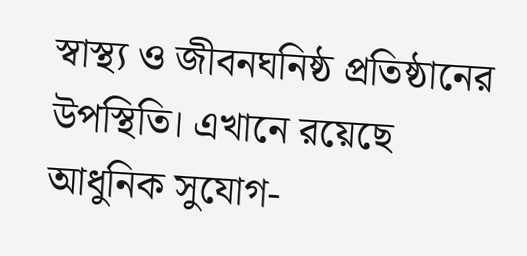স্বাস্থ্য ও জীবনঘনিষ্ঠ প্রতিষ্ঠানের উপস্থিতি। এখানে রয়েছে আধুনিক সুযোগ-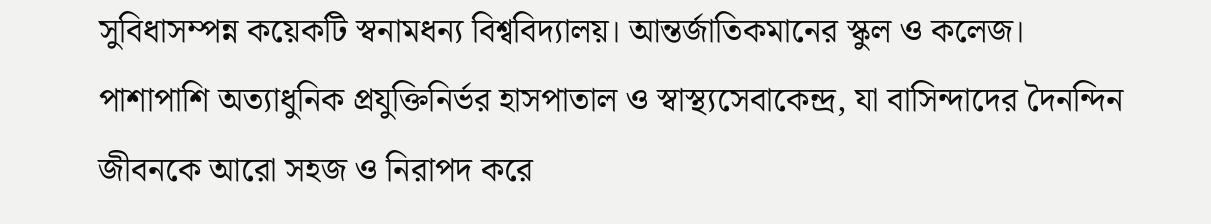সুবিধাসম্পন্ন কয়েকটি স্বনামধন্য বিশ্ববিদ্যালয়। আন্তর্জাতিকমানের স্কুল ও কলেজ। পাশাপাশি অত্যাধুনিক প্রযুক্তিনির্ভর হাসপাতাল ও স্বাস্থ্যসেবাকেন্দ্র, যা বাসিন্দাদের দৈনন্দিন জীবনকে আরো সহজ ও নিরাপদ করে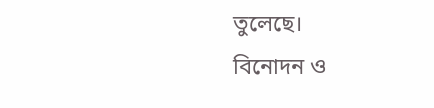তুলেছে।
বিনোদন ও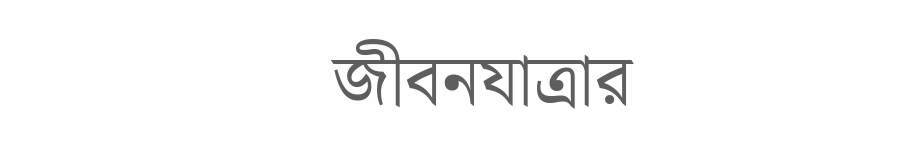জীবনযাত্রার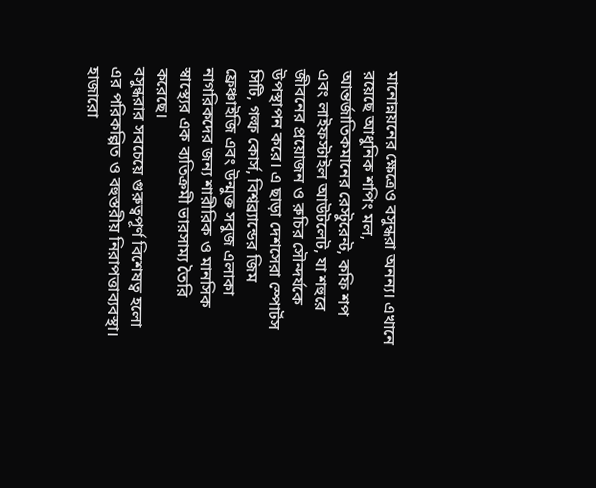মানোন্নয়নের ক্ষেত্রেও বসুন্ধরা অনন্য। এখানে রয়েছে আধুনিক শপিং মল, আন্তর্জাতিকমানের রেস্টুরেন্ট, কফি শপ এবং লাইফস্টাইল আউটলেট, যা শহুরে জীবনের প্রয়োজন ও রুচির সৌন্দর্যকে উপস্থাপন করে। এ ছাড়া দেশসেরা স্পোর্টস সিটি, গল্ফ কোর্স, বিশ্বব্র্যান্ডের জিম ফ্রেঞ্চাইজি এবং উন্মুক্ত সবুজ এলাকা নাগরিকদের জন্য শারীরিক ও মানসিক স্বাস্থ্যের এক ব্যতিক্রমী ভারসাম্য তৈরি করেছে।
বসুন্ধরার সবচেয়ে গুরুত্বপূর্ণ বিশেষত্ব হলো এর পরিকল্পিত ও বহুস্তরীয় নিরাপত্তাব্যবস্থা। হাজারো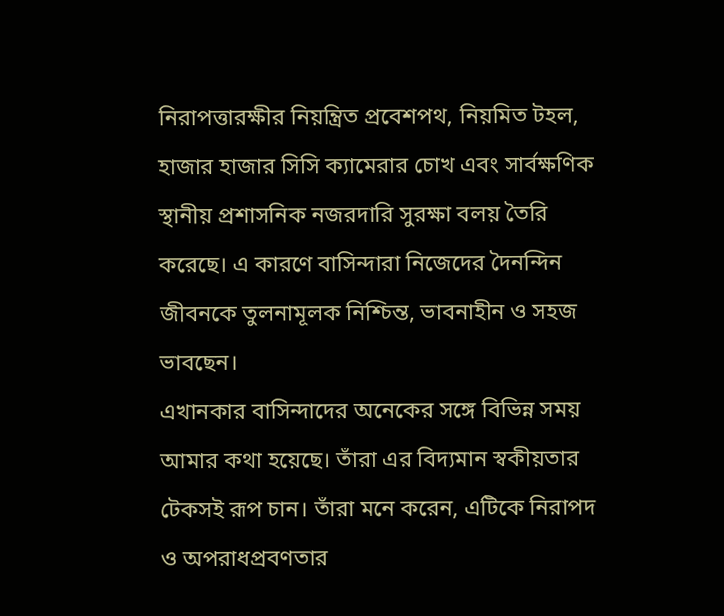নিরাপত্তারক্ষীর নিয়ন্ত্রিত প্রবেশপথ, নিয়মিত টহল, হাজার হাজার সিসি ক্যামেরার চোখ এবং সার্বক্ষণিক স্থানীয় প্রশাসনিক নজরদারি সুরক্ষা বলয় তৈরি করেছে। এ কারণে বাসিন্দারা নিজেদের দৈনন্দিন জীবনকে তুলনামূলক নিশ্চিন্ত, ভাবনাহীন ও সহজ ভাবছেন।
এখানকার বাসিন্দাদের অনেকের সঙ্গে বিভিন্ন সময় আমার কথা হয়েছে। তাঁরা এর বিদ্যমান স্বকীয়তার টেকসই রূপ চান। তাঁরা মনে করেন, এটিকে নিরাপদ ও অপরাধপ্রবণতার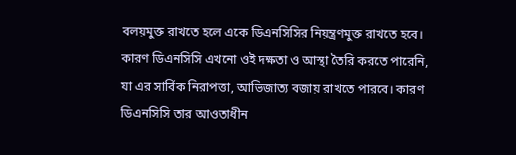বলয়মুক্ত রাখতে হলে একে ডিএনসিসির নিয়ন্ত্রণমুক্ত রাখতে হবে। কারণ ডিএনসিসি এখনো ওই দক্ষতা ও আস্থা তৈরি করতে পারেনি, যা এর সার্বিক নিরাপত্তা, আভিজাত্য বজায় রাখতে পারবে। কারণ ডিএনসিসি তার আওতাধীন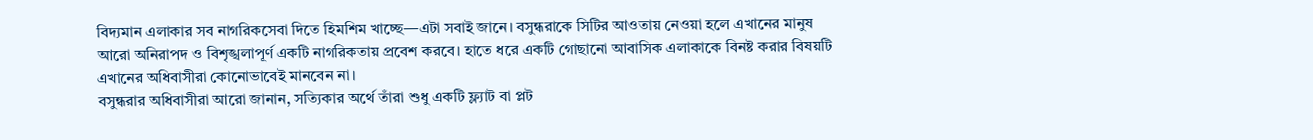বিদ্যমান এলাকার সব নাগরিকসেবা দিতে হিমশিম খাচ্ছে—এটা সবাই জানে। বসুন্ধরাকে সিটির আওতায় নেওয়া হলে এখানের মানুষ আরো অনিরাপদ ও বিশৃঙ্খলাপূর্ণ একটি নাগরিকতায় প্রবেশ করবে। হাতে ধরে একটি গোছানো আবাসিক এলাকাকে বিনষ্ট করার বিষয়টি এখানের অধিবাসীরা কোনোভাবেই মানবেন না।
বসুন্ধরার অধিবাসীরা আরো জানান, সত্যিকার অর্থে তাঁরা শুধু একটি ফ্ল্যাট বা প্লট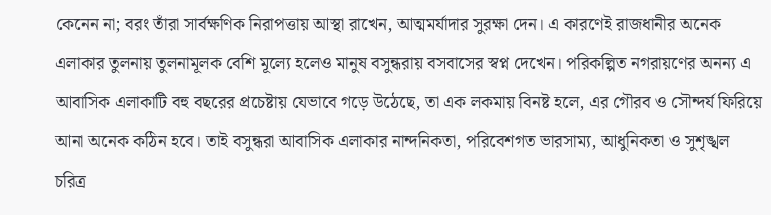কেনেন না; বরং তাঁরা সার্বক্ষণিক নিরাপত্তায় আস্থা রাখেন, আত্মমর্যাদার সুরক্ষা দেন। এ কারণেই রাজধানীর অনেক এলাকার তুলনায় তুলনামূলক বেশি মূল্যে হলেও মানুষ বসুন্ধরায় বসবাসের স্বপ্ন দেখেন। পরিকল্পিত নগরায়ণের অনন্য এ আবাসিক এলাকাটি বহু বছরের প্রচেষ্টায় যেভাবে গড়ে উঠেছে, তা এক লকমায় বিনষ্ট হলে, এর গৌরব ও সৌন্দর্য ফিরিয়ে আনা অনেক কঠিন হবে। তাই বসুন্ধরা আবাসিক এলাকার নান্দনিকতা, পরিবেশগত ভারসাম্য, আধুনিকতা ও সুশৃঙ্খল চরিত্র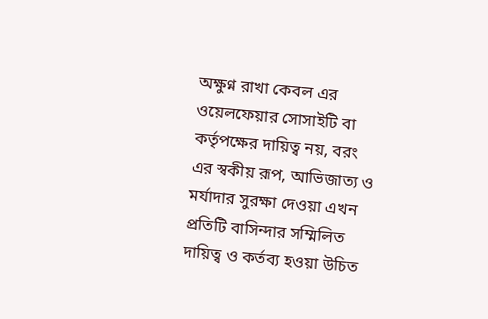অক্ষুণ্ন রাখা কেবল এর ওয়েলফেয়ার সোসাইটি বা কর্তৃপক্ষের দায়িত্ব নয়, বরং এর স্বকীয় রূপ, আভিজাত্য ও মর্যাদার সুরক্ষা দেওয়া এখন প্রতিটি বাসিন্দার সম্মিলিত দায়িত্ব ও কর্তব্য হওয়া উচিত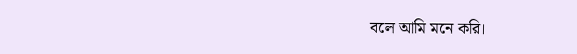বলে আমি মনে করি।